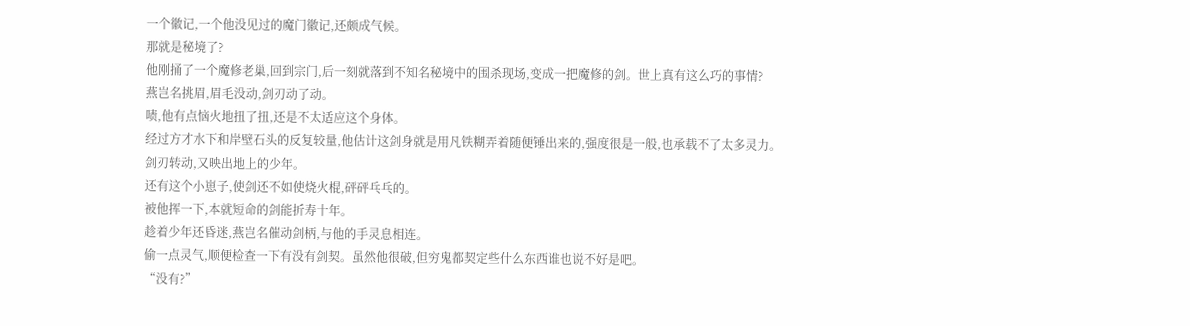一个徽记,一个他没见过的魔门徽记,还颇成气候。
那就是秘境了?
他刚捅了一个魔修老巢,回到宗门,后一刻就落到不知名秘境中的围杀现场,变成一把魔修的剑。世上真有这么巧的事情?
燕岂名挑眉,眉毛没动,剑刃动了动。
啧,他有点恼火地扭了扭,还是不太适应这个身体。
经过方才水下和岸壁石头的反复较量,他估计这剑身就是用凡铁糊弄着随便锤出来的,强度很是一般,也承载不了太多灵力。
剑刃转动,又映出地上的少年。
还有这个小崽子,使剑还不如使烧火棍,砰砰乓乓的。
被他挥一下,本就短命的剑能折寿十年。
趁着少年还昏迷,燕岂名催动剑柄,与他的手灵息相连。
偷一点灵气,顺便检查一下有没有剑契。虽然他很破,但穷鬼都契定些什么东西谁也说不好是吧。
“没有?”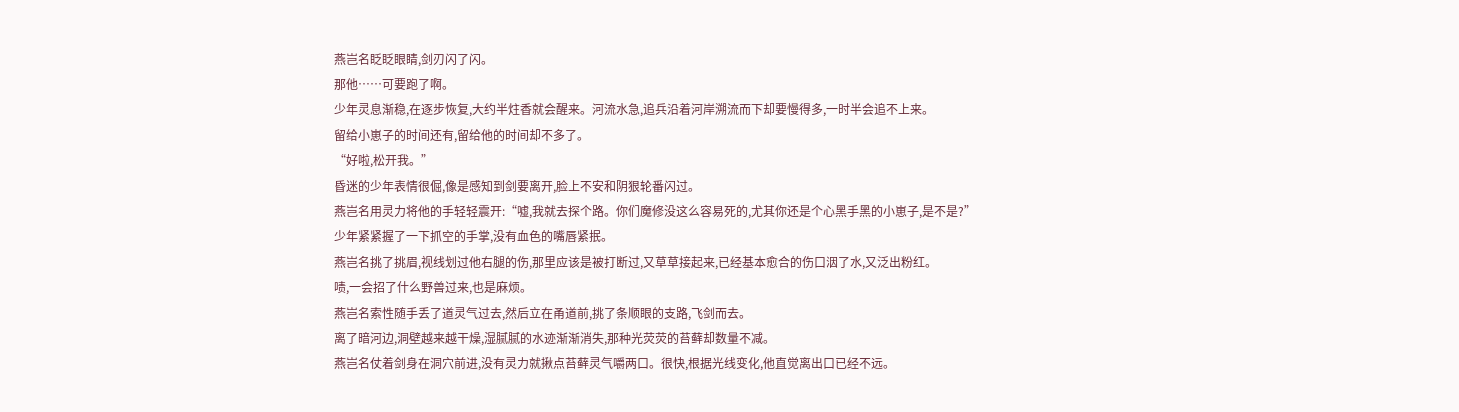燕岂名眨眨眼睛,剑刃闪了闪。
那他……可要跑了啊。
少年灵息渐稳,在逐步恢复,大约半炷香就会醒来。河流水急,追兵沿着河岸溯流而下却要慢得多,一时半会追不上来。
留给小崽子的时间还有,留给他的时间却不多了。
“好啦,松开我。”
昏迷的少年表情很倔,像是感知到剑要离开,脸上不安和阴狠轮番闪过。
燕岂名用灵力将他的手轻轻震开:“嘘,我就去探个路。你们魔修没这么容易死的,尤其你还是个心黑手黑的小崽子,是不是?”
少年紧紧握了一下抓空的手掌,没有血色的嘴唇紧抿。
燕岂名挑了挑眉,视线划过他右腿的伤,那里应该是被打断过,又草草接起来,已经基本愈合的伤口洇了水,又泛出粉红。
啧,一会招了什么野兽过来,也是麻烦。
燕岂名索性随手丢了道灵气过去,然后立在甬道前,挑了条顺眼的支路,飞剑而去。
离了暗河边,洞壁越来越干燥,湿腻腻的水迹渐渐消失,那种光荧荧的苔藓却数量不减。
燕岂名仗着剑身在洞穴前进,没有灵力就揪点苔藓灵气嚼两口。很快,根据光线变化,他直觉离出口已经不远。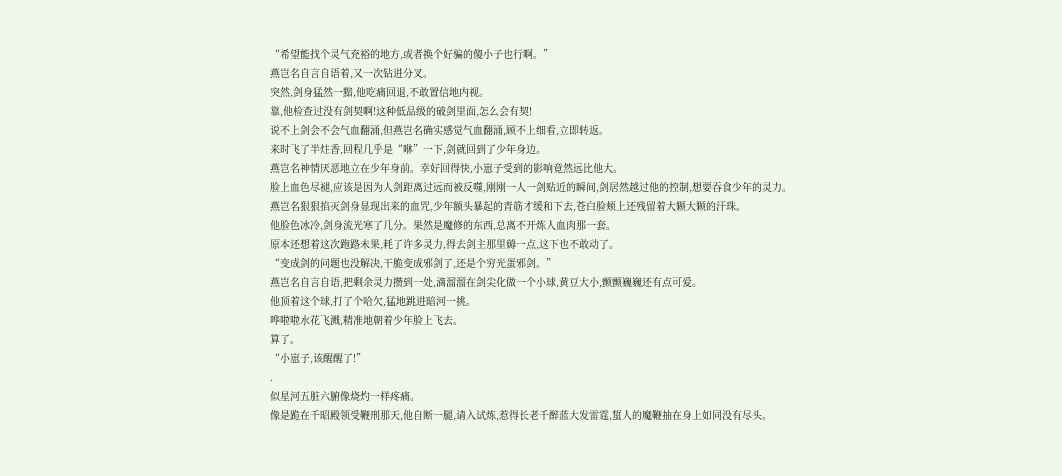“希望能找个灵气充裕的地方,或者换个好骗的傻小子也行啊。”
燕岂名自言自语着,又一次钻进分叉。
突然,剑身猛然一黯,他吃痛回退,不敢置信地内视。
靠,他检查过没有剑契啊!这种低品级的破剑里面,怎么会有契!
说不上剑会不会气血翻涌,但燕岂名确实感觉气血翻涌,顾不上细看,立即转返。
来时飞了半炷香,回程几乎是“咻”一下,剑就回到了少年身边。
燕岂名神情厌恶地立在少年身前。幸好回得快,小崽子受到的影响竟然远比他大。
脸上血色尽褪,应该是因为人剑距离过远而被反噬,刚刚一人一剑贴近的瞬间,剑居然越过他的控制,想要吞食少年的灵力。
燕岂名狠狠掐灭剑身显现出来的血咒,少年额头暴起的青筋才缓和下去,苍白脸颊上还残留着大颗大颗的汗珠。
他脸色冰冷,剑身流光寒了几分。果然是魔修的东西,总离不开炼人血肉那一套。
原本还想着这次跑路未果,耗了许多灵力,得去剑主那里薅一点,这下也不敢动了。
“变成剑的问题也没解决,干脆变成邪剑了,还是个穷光蛋邪剑。”
燕岂名自言自语,把剩余灵力攒到一处,滴溜溜在剑尖化做一个小球,黄豆大小,颤颤巍巍还有点可爱。
他顶着这个球,打了个哈欠,猛地跳进暗河一挑。
哗啦啦水花飞溅,精准地朝着少年脸上飞去。
算了。
“小崽子,该醒醒了!”
.
似星河五脏六腑像烧灼一样疼痛。
像是跪在千昭殿领受鞭刑那天,他自断一腿,请入试炼,惹得长老千醉蓝大发雷霆,蜇人的魔鞭抽在身上如同没有尽头。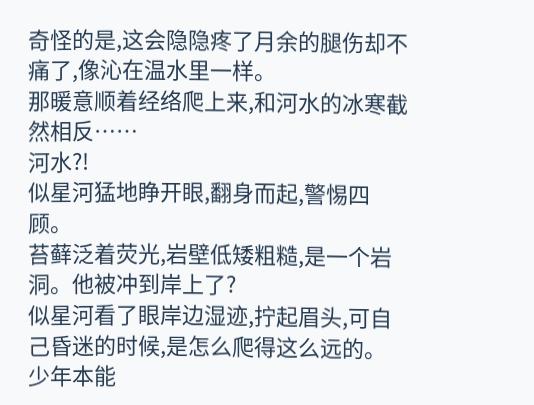奇怪的是,这会隐隐疼了月余的腿伤却不痛了,像沁在温水里一样。
那暖意顺着经络爬上来,和河水的冰寒截然相反……
河水?!
似星河猛地睁开眼,翻身而起,警惕四顾。
苔藓泛着荧光,岩壁低矮粗糙,是一个岩洞。他被冲到岸上了?
似星河看了眼岸边湿迹,拧起眉头,可自己昏迷的时候,是怎么爬得这么远的。
少年本能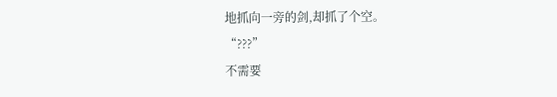地抓向一旁的剑,却抓了个空。
“???”
不需要